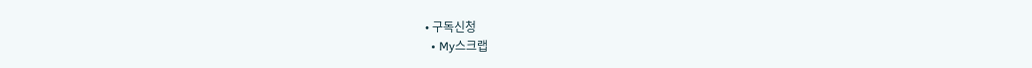• 구독신청
  • My스크랩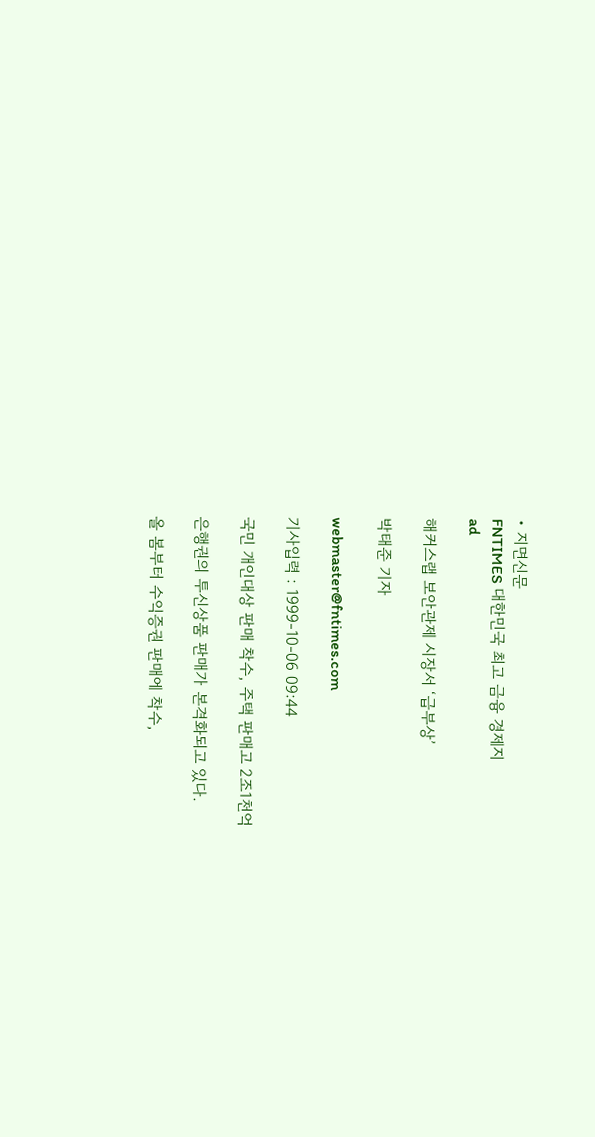• 지면신문
FNTIMES 대한민국 최고 금융 경제지
ad

해커스랩 보안관제 시장서 ‘급부상’

박태준 기자

webmaster@fntimes.com

기사입력 : 1999-10-06 09:44

국민 개인대상 판매 착수, 주택 판매고 2조1천억

은행권의 투신상품 판매가 본격화되고 있다.

올 봄부터 수익증권 판매에 착수,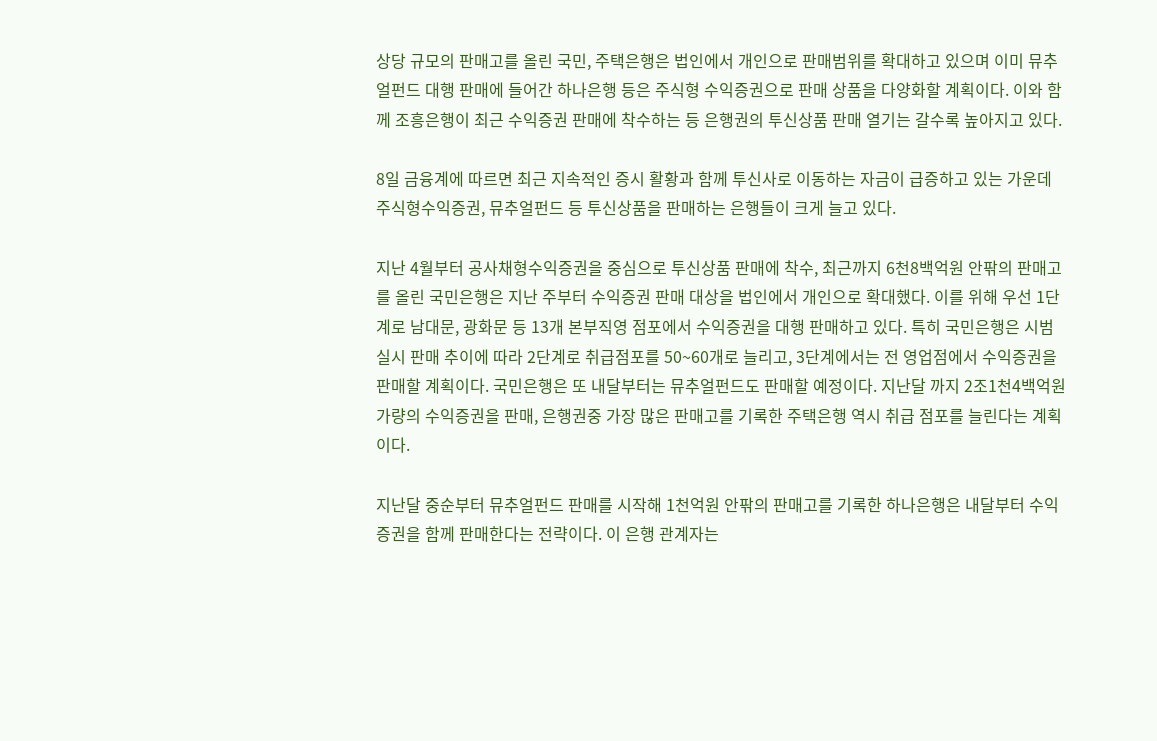상당 규모의 판매고를 올린 국민, 주택은행은 법인에서 개인으로 판매범위를 확대하고 있으며 이미 뮤추얼펀드 대행 판매에 들어간 하나은행 등은 주식형 수익증권으로 판매 상품을 다양화할 계획이다. 이와 함께 조흥은행이 최근 수익증권 판매에 착수하는 등 은행권의 투신상품 판매 열기는 갈수록 높아지고 있다.

8일 금융계에 따르면 최근 지속적인 증시 활황과 함께 투신사로 이동하는 자금이 급증하고 있는 가운데 주식형수익증권, 뮤추얼펀드 등 투신상품을 판매하는 은행들이 크게 늘고 있다.

지난 4월부터 공사채형수익증권을 중심으로 투신상품 판매에 착수, 최근까지 6천8백억원 안팎의 판매고를 올린 국민은행은 지난 주부터 수익증권 판매 대상을 법인에서 개인으로 확대했다. 이를 위해 우선 1단계로 남대문, 광화문 등 13개 본부직영 점포에서 수익증권을 대행 판매하고 있다. 특히 국민은행은 시범 실시 판매 추이에 따라 2단계로 취급점포를 50~60개로 늘리고, 3단계에서는 전 영업점에서 수익증권을 판매할 계획이다. 국민은행은 또 내달부터는 뮤추얼펀드도 판매할 예정이다. 지난달 까지 2조1천4백억원 가량의 수익증권을 판매, 은행권중 가장 많은 판매고를 기록한 주택은행 역시 취급 점포를 늘린다는 계획이다.

지난달 중순부터 뮤추얼펀드 판매를 시작해 1천억원 안팎의 판매고를 기록한 하나은행은 내달부터 수익증권을 함께 판매한다는 전략이다. 이 은행 관계자는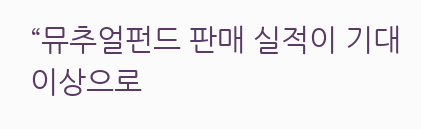“뮤추얼펀드 판매 실적이 기대 이상으로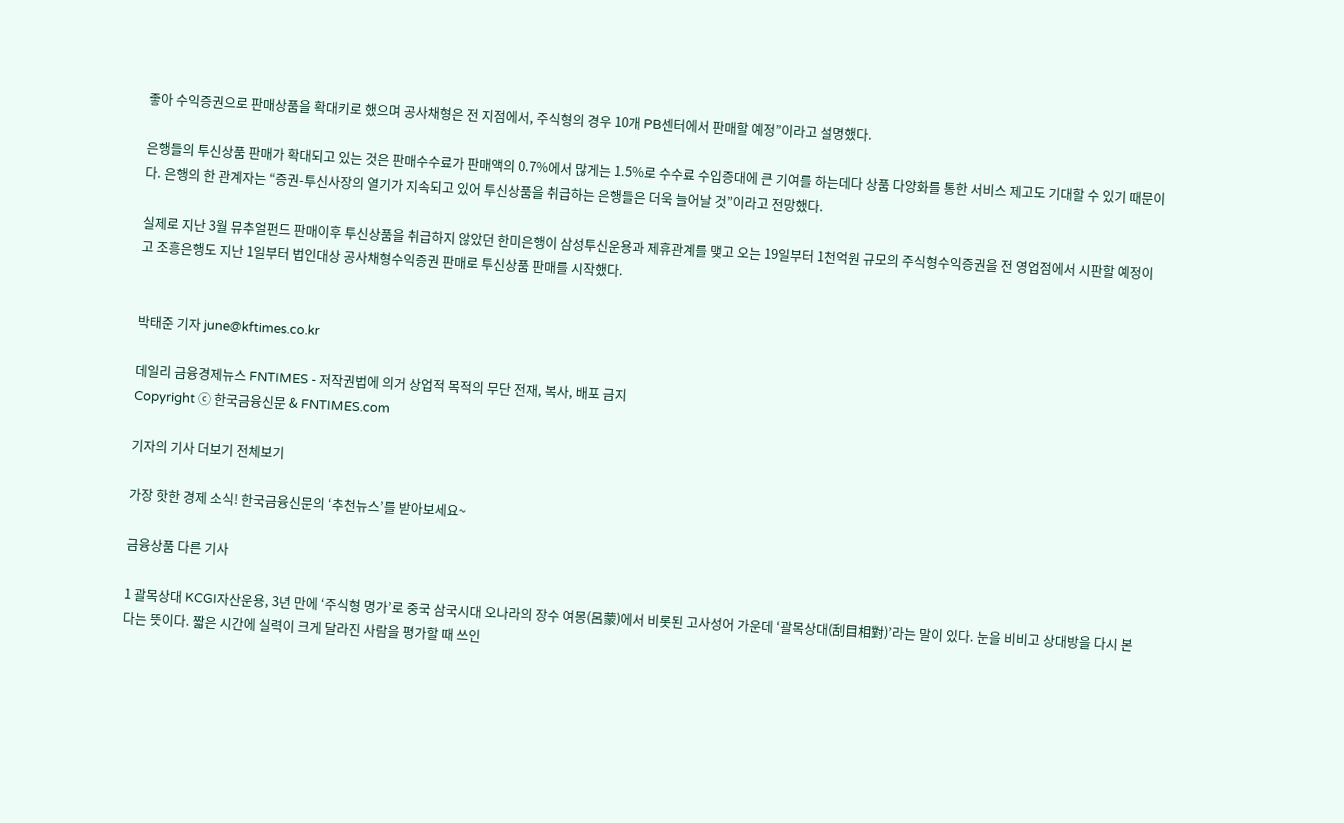좋아 수익증권으로 판매상품을 확대키로 했으며 공사채형은 전 지점에서, 주식형의 경우 10개 PB센터에서 판매할 예정”이라고 설명했다.

은행들의 투신상품 판매가 확대되고 있는 것은 판매수수료가 판매액의 0.7%에서 많게는 1.5%로 수수료 수입증대에 큰 기여를 하는데다 상품 다양화를 통한 서비스 제고도 기대할 수 있기 때문이다. 은행의 한 관계자는 “증권-투신사장의 열기가 지속되고 있어 투신상품을 취급하는 은행들은 더욱 늘어날 것”이라고 전망했다.

실제로 지난 3월 뮤추얼펀드 판매이후 투신상품을 취급하지 않았던 한미은행이 삼성투신운용과 제휴관계를 맺고 오는 19일부터 1천억원 규모의 주식형수익증권을 전 영업점에서 시판할 예정이고 조흥은행도 지난 1일부터 법인대상 공사채형수익증권 판매로 투신상품 판매를 시작했다.


박태준 기자 june@kftimes.co.kr

데일리 금융경제뉴스 FNTIMES - 저작권법에 의거 상업적 목적의 무단 전재, 복사, 배포 금지
Copyright ⓒ 한국금융신문 & FNTIMES.com

기자의 기사 더보기 전체보기

가장 핫한 경제 소식! 한국금융신문의 ‘추천뉴스’를 받아보세요~

금융상품 다른 기사

1 괄목상대 KCGI자산운용, 3년 만에 ‘주식형 명가’로 중국 삼국시대 오나라의 장수 여몽(呂蒙)에서 비롯된 고사성어 가운데 ‘괄목상대(刮目相對)’라는 말이 있다. 눈을 비비고 상대방을 다시 본다는 뜻이다. 짧은 시간에 실력이 크게 달라진 사람을 평가할 때 쓰인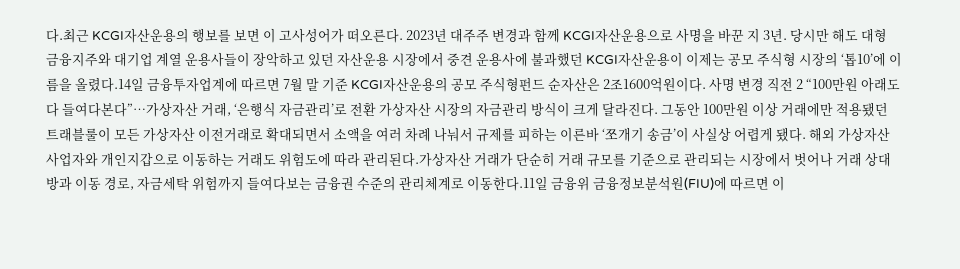다.최근 KCGI자산운용의 행보를 보면 이 고사성어가 떠오른다. 2023년 대주주 변경과 함께 KCGI자산운용으로 사명을 바꾼 지 3년. 당시만 해도 대형 금융지주와 대기업 계열 운용사들이 장악하고 있던 자산운용 시장에서 중견 운용사에 불과했던 KCGI자산운용이 이제는 공모 주식형 시장의 ‘톱10’에 이름을 올렸다.14일 금융투자업계에 따르면 7월 말 기준 KCGI자산운용의 공모 주식형펀드 순자산은 2조1600억원이다. 사명 변경 직전 2 “100만원 아래도 다 들여다본다”…가상자산 거래, ‘은행식 자금관리’로 전환 가상자산 시장의 자금관리 방식이 크게 달라진다. 그동안 100만원 이상 거래에만 적용됐던 트래블룰이 모든 가상자산 이전거래로 확대되면서 소액을 여러 차례 나눠서 규제를 피하는 이른바 ‘쪼개기 송금’이 사실상 어렵게 됐다. 해외 가상자산사업자와 개인지갑으로 이동하는 거래도 위험도에 따라 관리된다.가상자산 거래가 단순히 거래 규모를 기준으로 관리되는 시장에서 벗어나 거래 상대방과 이동 경로, 자금세탁 위험까지 들여다보는 금융권 수준의 관리체계로 이동한다.11일 금융위 금융정보분석원(FIU)에 따르면 이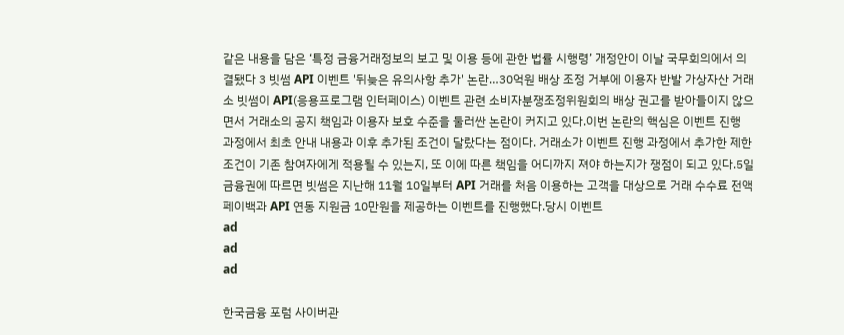같은 내용을 담은 ‘특정 금융거래정보의 보고 및 이용 등에 관한 법률 시행령’ 개정안이 이날 국무회의에서 의결됐다 3 빗썸 API 이벤트 '뒤늦은 유의사항 추가' 논란…30억원 배상 조정 거부에 이용자 반발 가상자산 거래소 빗썸이 API(응용프로그램 인터페이스) 이벤트 관련 소비자분쟁조정위원회의 배상 권고를 받아들이지 않으면서 거래소의 공지 책임과 이용자 보호 수준을 둘러싼 논란이 커지고 있다.이번 논란의 핵심은 이벤트 진행 과정에서 최초 안내 내용과 이후 추가된 조건이 달랐다는 점이다. 거래소가 이벤트 진행 과정에서 추가한 제한 조건이 기존 참여자에게 적용될 수 있는지, 또 이에 따른 책임을 어디까지 져야 하는지가 쟁점이 되고 있다.5일 금융권에 따르면 빗썸은 지난해 11월 10일부터 API 거래를 처음 이용하는 고객을 대상으로 거래 수수료 전액 페이백과 API 연동 지원금 10만원을 제공하는 이벤트를 진행했다.당시 이벤트
ad
ad
ad

한국금융 포럼 사이버관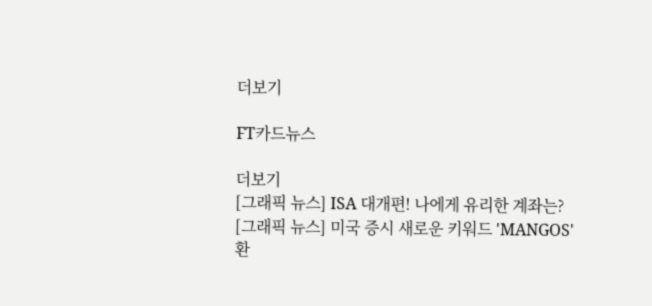더보기

FT카드뉴스

더보기
[그래픽 뉴스] ISA 대개편! 나에게 유리한 계좌는?
[그래픽 뉴스] 미국 증시 새로운 키워드 'MANGOS'
환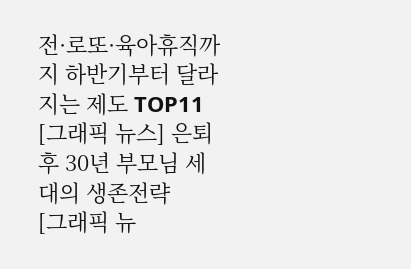전·로또·육아휴직까지 하반기부터 달라지는 제도 TOP11
[그래픽 뉴스] 은퇴후 30년 부모님 세대의 생존전략
[그래픽 뉴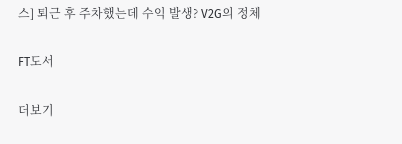스] 퇴근 후 주차했는데 수익 발생? V2G의 정체

FT도서

더보기